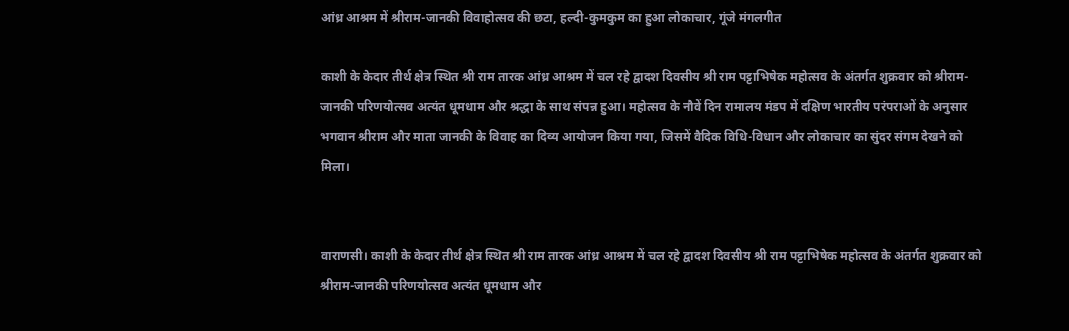आंध्र आश्रम में श्रीराम-जानकी विवाहोत्सव की छटा, हल्दी-कुमकुम का हुआ लोकाचार, गूंजे मंगलगीत

काशी के केदार तीर्थ क्षेत्र स्थित श्री राम तारक आंध्र आश्रम में चल रहे द्वादश दिवसीय श्री राम पट्टाभिषेक महोत्सव के अंतर्गत शुक्रवार को श्रीराम-जानकी परिणयोत्सव अत्यंत धूमधाम और श्रद्धा के साथ संपन्न हुआ। महोत्सव के नौवें दिन रामालय मंडप में दक्षिण भारतीय परंपराओं के अनुसार भगवान श्रीराम और माता जानकी के विवाह का दिव्य आयोजन किया गया, जिसमें वैदिक विधि-विधान और लोकाचार का सुंदर संगम देखने को मिला।


वाराणसी। काशी के केदार तीर्थ क्षेत्र स्थित श्री राम तारक आंध्र आश्रम में चल रहे द्वादश दिवसीय श्री राम पट्टाभिषेक महोत्सव के अंतर्गत शुक्रवार को श्रीराम-जानकी परिणयोत्सव अत्यंत धूमधाम और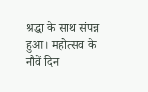श्रद्धा के साथ संपन्न हुआ। महोत्सव के नौवें दिन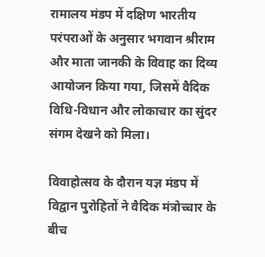रामालय मंडप में दक्षिण भारतीय परंपराओं के अनुसार भगवान श्रीराम और माता जानकी के विवाह का दिव्य आयोजन किया गया, जिसमें वैदिक विधि-विधान और लोकाचार का सुंदर संगम देखने को मिला।

विवाहोत्सव के दौरान यज्ञ मंडप में विद्वान पुरोहितों ने वैदिक मंत्रोच्चार के बीच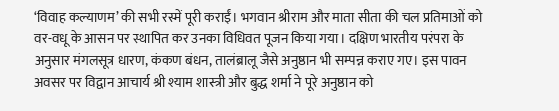‘विवाह कल्याणम’ की सभी रस्में पूरी कराईं। भगवान श्रीराम और माता सीता की चल प्रतिमाओं को वर-वधू के आसन पर स्थापित कर उनका विधिवत पूजन किया गया। दक्षिण भारतीय परंपरा के अनुसार मंगलसूत्र धारण, कंकण बंधन, तालंब्रालू जैसे अनुष्ठान भी सम्पन्न कराए गए। इस पावन अवसर पर विद्वान आचार्य श्री श्याम शास्त्री और बुद्ध शर्मा ने पूरे अनुष्ठान को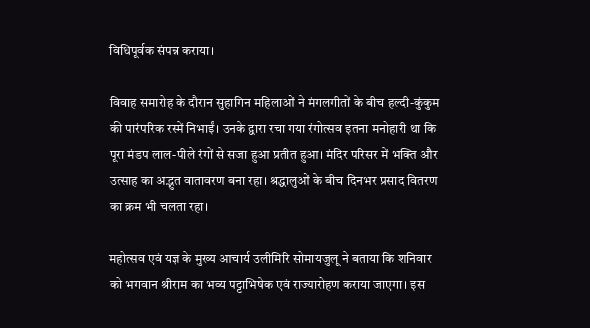विधिपूर्वक संपन्न कराया।

विवाह समारोह के दौरान सुहागिन महिलाओं ने मंगलगीतों के बीच हल्दी-कुंकुम की पारंपरिक रस्में निभाईं। उनके द्वारा रचा गया रंगोत्सव इतना मनोहारी था कि पूरा मंडप लाल-पीले रंगों से सजा हुआ प्रतीत हुआ। मंदिर परिसर में भक्ति और उत्साह का अद्भुत वातावरण बना रहा। श्रद्धालुओं के बीच दिनभर प्रसाद वितरण का क्रम भी चलता रहा।

महोत्सव एवं यज्ञ के मुख्य आचार्य उलीमिरि सोमायजुलू ने बताया कि शनिवार को भगवान श्रीराम का भव्य पट्टाभिषेक एवं राज्यारोहण कराया जाएगा। इस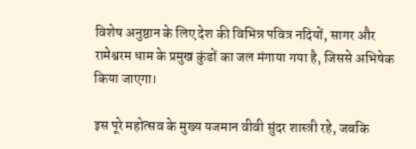विशेष अनुष्ठान के लिए देश की विभिन्न पवित्र नदियों, सागर और रामेश्वरम धाम के प्रमुख कुंडों का जल मंगाया गया है, जिससे अभिषेक किया जाएगा।

इस पूरे महोत्सव के मुख्य यजमान वीवी सुंदर शास्त्री रहे, जबकि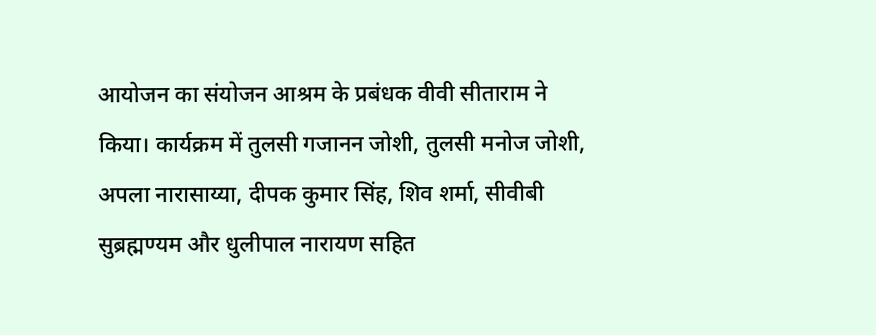आयोजन का संयोजन आश्रम के प्रबंधक वीवी सीताराम ने किया। कार्यक्रम में तुलसी गजानन जोशी, तुलसी मनोज जोशी, अपला नारासाय्या, दीपक कुमार सिंह, शिव शर्मा, सीवीबी सुब्रह्मण्यम और धुलीपाल नारायण सहित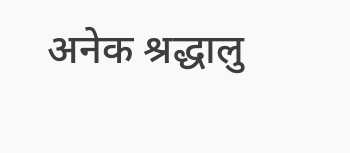अनेक श्रद्धालु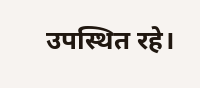उपस्थित रहे।